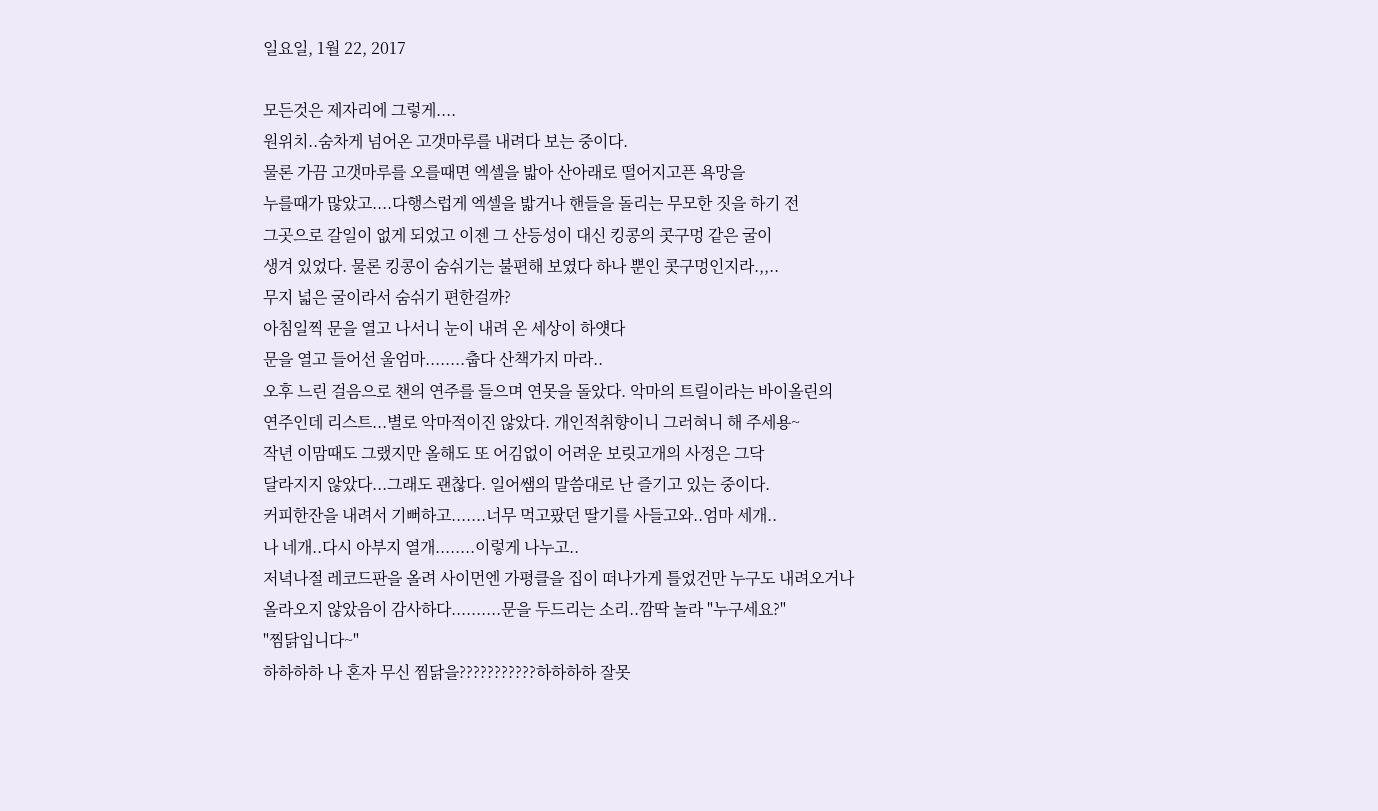일요일, 1월 22, 2017

모든것은 제자리에 그렇게....
원위치..숨차게 넘어온 고갯마루를 내려다 보는 중이다.
물론 가끔 고갯마루를 오를때면 엑셀을 밟아 산아래로 떨어지고픈 욕망을
누를때가 많았고....다행스럽게 엑셀을 밟거나 핸들을 돌리는 무모한 짓을 하기 전
그곳으로 갈일이 없게 되었고 이젠 그 산등성이 대신 킹콩의 콧구멍 같은 굴이
생겨 있었다. 물론 킹콩이 숨쉬기는 불편해 보였다 하나 뿐인 콧구멍인지라.,,..
무지 넓은 굴이라서 숨쉬기 편한걸까?
아침일찍 문을 열고 나서니 눈이 내려 온 세상이 하얫다
문을 열고 들어선 울엄마........춥다 산책가지 마라..
오후 느린 걸음으로 챈의 연주를 들으며 연못을 돌았다. 악마의 트릴이라는 바이올린의
연주인데 리스트...별로 악마적이진 않았다. 개인적취향이니 그러혀니 해 주세용~
작년 이맘때도 그랬지만 올해도 또 어김없이 어려운 보릿고개의 사정은 그닥
달라지지 않았다...그래도 괜찮다. 일어쌤의 말씀대로 난 즐기고 있는 중이다.
커피한잔을 내려서 기뻐하고.......너무 먹고팠던 딸기를 사들고와..엄마 세개..
나 네개..다시 아부지 열개........이렇게 나누고..
저녁나절 레코드판을 올려 사이먼엔 가평클을 집이 떠나가게 틀었건만 누구도 내려오거나
올라오지 않았음이 감사하다..........문을 두드리는 소리..깜딱 놀라 "누구세요?"
"찜닭입니다~"
하하하하 나 혼자 무신 찜닭을???????????하하하하 잘못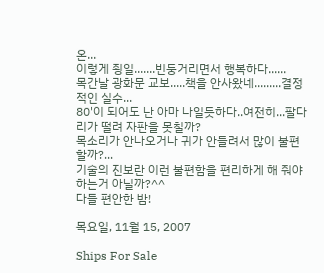온...
이렇게 죙일.......빈둥거리면서 행복하다......
목간날 광화문 교보.....책을 안사왔네.........결정적인 실수...
80'이 되어도 난 아마 나일듯하다..여전히...팔다리가 떨려 자판을 못칠까?
목소리가 안나오거나 귀가 안들려서 많이 불편할까?...
기술의 진보란 이런 불편함을 편리하게 해 줘야 하는거 아닐까?^^
다들 편안한 밤!

목요일, 11월 15, 2007

Ships For Sale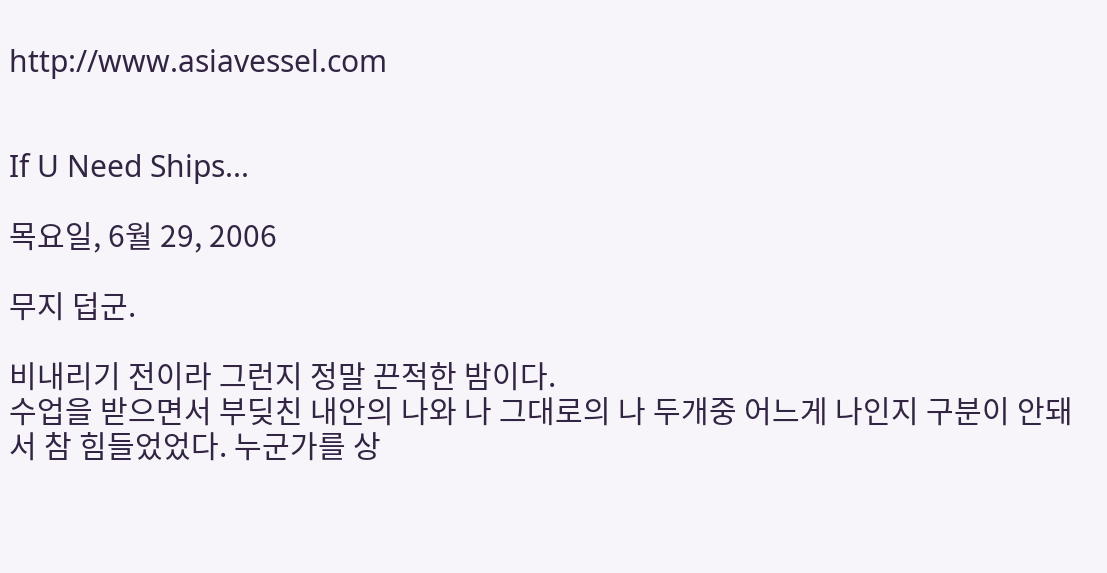http://www.asiavessel.com


If U Need Ships...

목요일, 6월 29, 2006

무지 덥군.

비내리기 전이라 그런지 정말 끈적한 밤이다.
수업을 받으면서 부딪친 내안의 나와 나 그대로의 나 두개중 어느게 나인지 구분이 안돼서 참 힘들었었다. 누군가를 상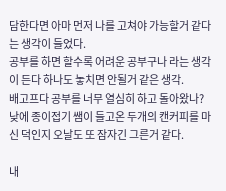담한다면 아마 먼저 나를 고쳐야 가능할거 같다는 생각이 들었다.
공부를 하면 할수록 어려운 공부구나 라는 생각이 든다 하나도 놓치면 안될거 같은 생각.
배고프다 공부를 너무 열심히 하고 돌아왔나?
낮에 종이접기 쌤이 들고온 두개의 캔커피를 마신 덕인지 오날도 또 잠자긴 그른거 같다.

내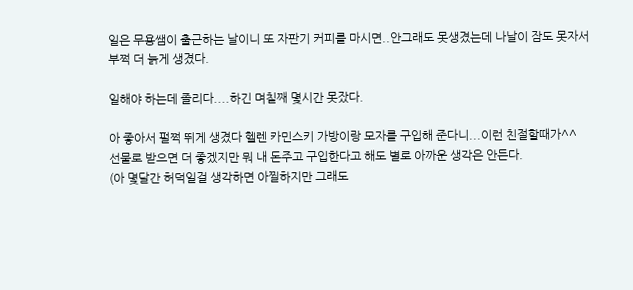일은 무용쌤이 출근하는 날이니 또 자판기 커피를 마시면..안그래도 못생겼는데 나날이 잠도 못자서
부쩍 더 늙게 생겼다.

일해야 하는데 졸리다....하긴 며칠째 몇시간 못잤다.

아 좋아서 펄쩍 뛰게 생겼다 헬렌 카민스키 가방이랑 모자를 구입해 준다니...이런 친절할때가^^
선물로 받으면 더 좋겠지만 뭐 내 돈주고 구입한다고 해도 별로 아까운 생각은 안든다.
(아 몇달간 허덕일걸 생각하면 아찔하지만 그래도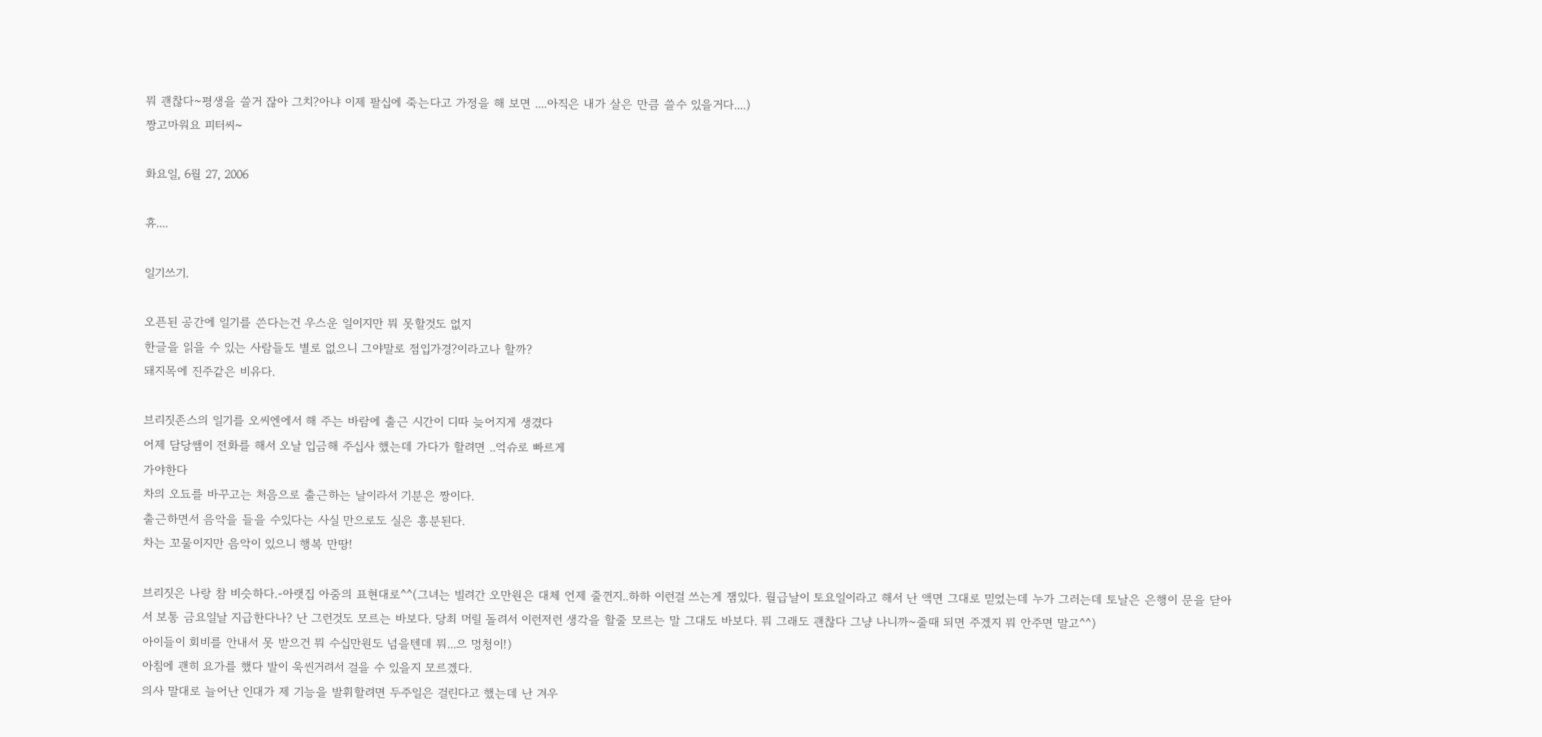뭐 괜찮다~평생을 쓸거 잖아 그치?아냐 이제 팔십에 죽는다고 가정을 해 보면 ....아직은 내가 살은 만큼 쓸수 있을거다....)
짱고마워요 피터씨~

화요일, 6월 27, 2006

휴....

일기쓰기.

오픈된 공간에 일기를 쓴다는건 우스운 일이지만 뭐 못할것도 없지
한글을 읽을 수 있는 사람들도 별로 없으니 그야말로 점입가경?이라고나 할까?
돼지목에 진주같은 비유다.

브리짓존스의 일기를 오씨엔에서 해 주는 바람에 출근 시간이 디따 늦어지게 생겼다
어제 담당쌤이 전화를 해서 오날 입금해 주십사 했는데 가다가 할려면 ..억슈로 빠르게
가야한다
차의 오됴를 바꾸고는 처음으로 출근하는 날이라서 기분은 짱이다.
출근하면서 음악을 들을 수있다는 사실 만으로도 실은 흥분된다.
차는 꼬물이지만 음악이 있으니 행복 만땅!

브리짓은 나랑 참 비슷하다.-아랫집 아줌의 표현대로^^(그녀는 빌려간 오만원은 대체 언제 줄껀지..하하 이런걸 쓰는게 잼있다. 월급날이 토요일이라고 해서 난 액면 그대로 믿었는데 누가 그러는데 토날은 은행이 문을 닫아서 보통 금요일날 지급한다나? 난 그런것도 모르는 바보다. 당최 머릴 돌려서 이런저런 생각을 할줄 모르는 말 그대도 바보다. 뭐 그래도 괜찮다 그냥 나니까~줄때 되면 주겠지 뭐 안주면 말고^^)
아이들이 회비를 안내서 못 받으건 뭐 수십만원도 넘을텐데 뭐...으 멍청이!)
아침에 괜히 요가를 했다 발이 욱씬거려서 걸을 수 있을지 모르겠다.
의사 말대로 늘어난 인대가 제 기능을 발휘할려면 두주일은 걸린다고 했는데 난 겨우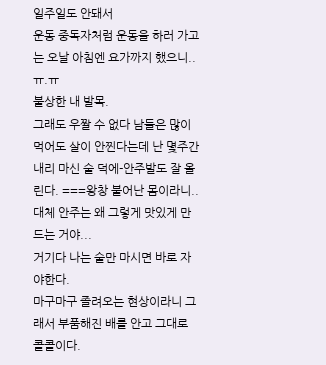일주일도 안돼서
운동 중독자처럼 운동을 하러 가고는 오날 아침엔 요가까지 했으니..ㅠ.ㅠ
불상한 내 발목.
그래도 우짤 수 없다 남들은 많이 먹어도 살이 안찐다는데 난 몇주간 내리 마신 술 덕에-안주발도 잘 올린다. ===왕창 불어난 몸이라니..
대체 안주는 왜 그렇게 맛있게 만드는 거야...
거기다 나는 술만 마시면 바로 자야한다.
마구마구 졸려오는 현상이라니 그래서 부품해진 배를 안고 그대로 콜콜이다.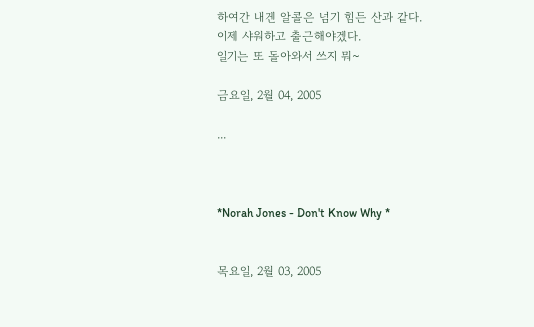하여간 내겐 알콜은 넘기 힘든 산과 같다.
이제 샤워하고 출근해야겠다.
일기는 또 돌아와서 쓰지 뭐~

금요일, 2월 04, 2005

...



*Norah Jones - Don't Know Why *


목요일, 2월 03, 2005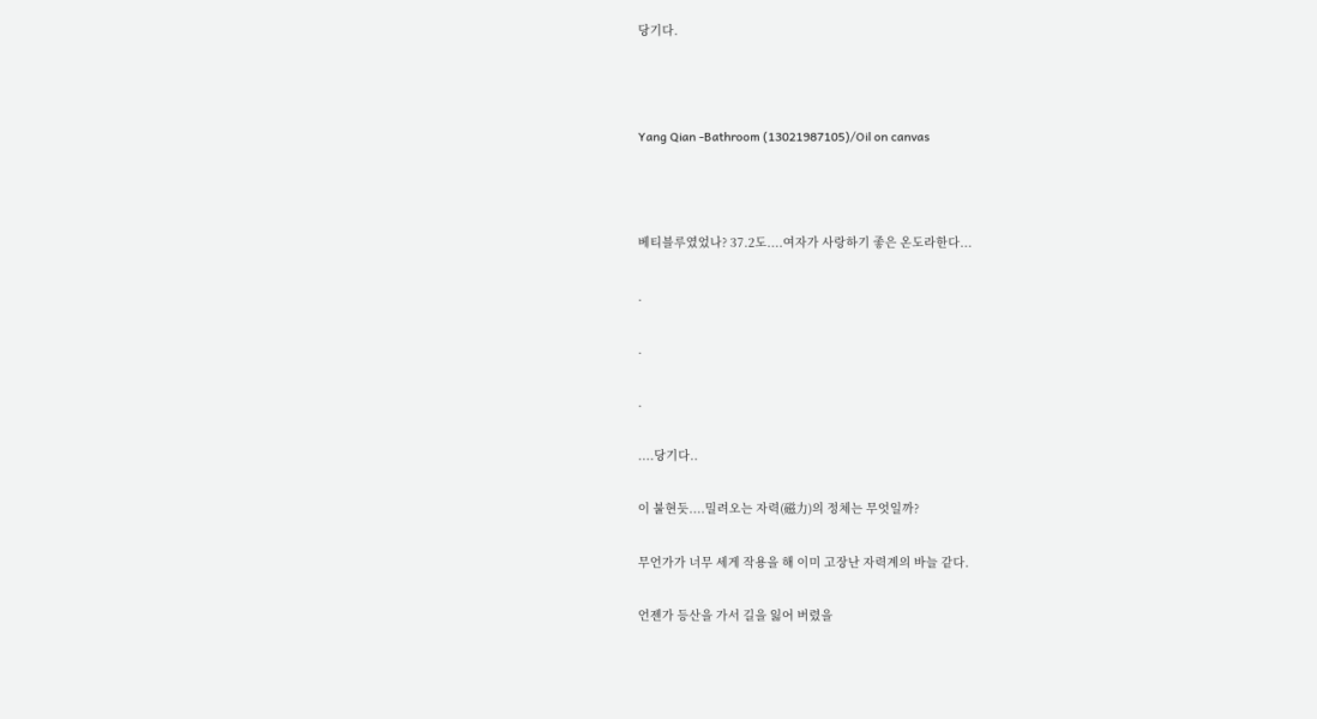당기다.



Yang Qian -Bathroom (13021987105)/Oil on canvas



베티블루였었나? 37.2도....여자가 사랑하기 좋은 온도라한다...

.

.

.

....당기다..

이 불현듯....밀려오는 자력(磁力)의 정체는 무엇일까?

무언가가 너무 세게 작용을 해 이미 고장난 자력계의 바늘 같다.

언젠가 등산을 가서 길을 잃어 버렸을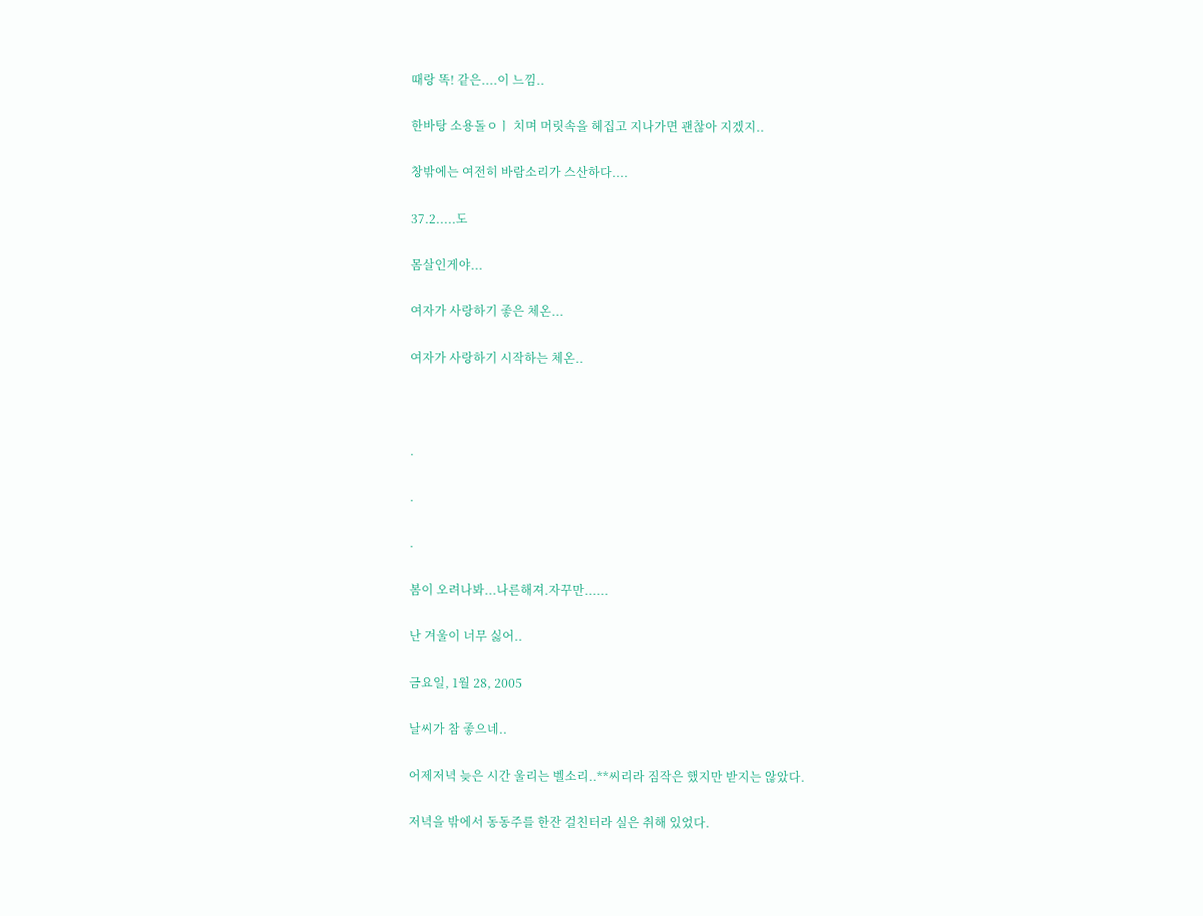때랑 똑! 같은....이 느낌..

한바탕 소용돌ㅇㅣ 치며 머릿속을 헤집고 지나가면 괜찮아 지겠지..

창밖에는 여전히 바람소리가 스산하다....

37.2.....도

몸살인게야...

여자가 사랑하기 좋은 체온...

여자가 사랑하기 시작하는 체온..



.

.

.

봄이 오려나봐...나른해져.자꾸만......

난 겨울이 너무 싫어..

금요일, 1월 28, 2005

날씨가 참 좋으네..

어제저녁 늦은 시간 울리는 벨소리..**씨리라 짐작은 했지만 받지는 않았다.

저녁을 밖에서 동동주를 한잔 걸친터라 실은 취해 있었다.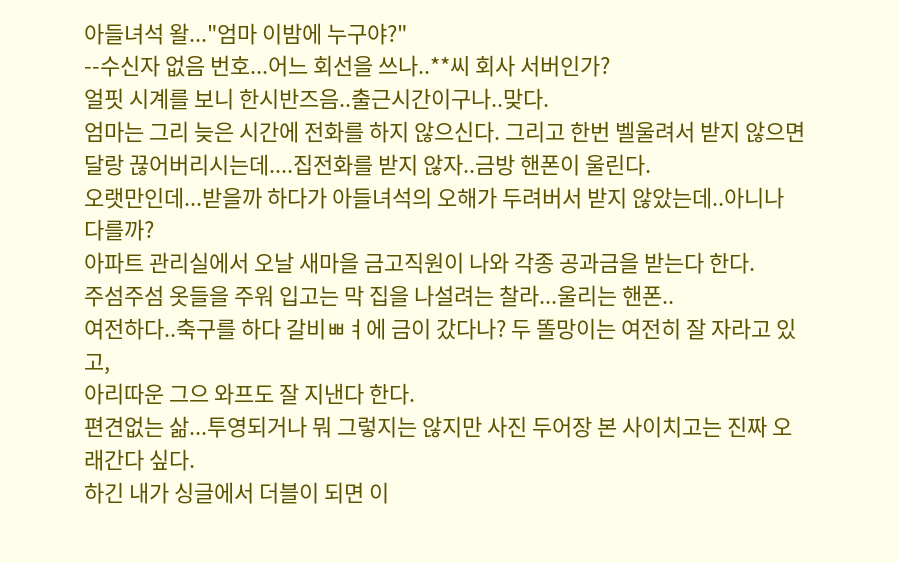아들녀석 왈..."엄마 이밤에 누구야?"
--수신자 없음 번호...어느 회선을 쓰나..**씨 회사 서버인가?
얼핏 시계를 보니 한시반즈음..출근시간이구나..맞다.
엄마는 그리 늦은 시간에 전화를 하지 않으신다. 그리고 한번 벨울려서 받지 않으면
달랑 끊어버리시는데....집전화를 받지 않자..금방 핸폰이 울린다.
오랫만인데...받을까 하다가 아들녀석의 오해가 두려버서 받지 않았는데..아니나 다를까?
아파트 관리실에서 오날 새마을 금고직원이 나와 각종 공과금을 받는다 한다.
주섬주섬 옷들을 주워 입고는 막 집을 나설려는 찰라...울리는 핸폰..
여전하다..축구를 하다 갈비ㅃㅕ에 금이 갔다나? 두 똘망이는 여전히 잘 자라고 있고,
아리따운 그으 와프도 잘 지낸다 한다.
편견없는 삶...투영되거나 뭐 그렇지는 않지만 사진 두어장 본 사이치고는 진짜 오래간다 싶다.
하긴 내가 싱글에서 더블이 되면 이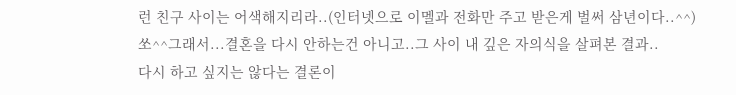런 친구 사이는 어색해지리라..(인터넷으로 이멜과 전화만 주고 받은게 벌써 삼년이다..^^)
쏘^^그래서...결혼을 다시 안하는건 아니고..그 사이 내 깊은 자의식을 살펴본 결과..
다시 하고 싶지는 않다는 결론이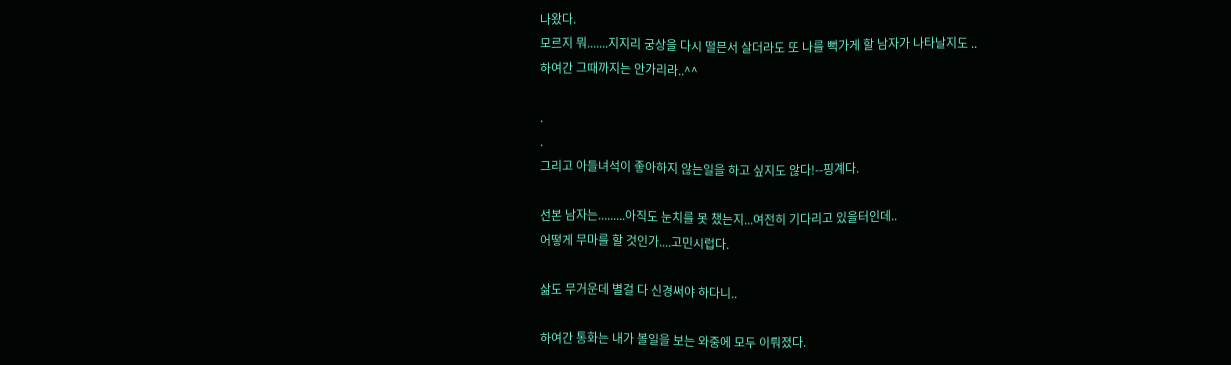나왔다.
모르지 뭐.......지지리 궁상을 다시 떨믄서 살더라도 또 나를 뻑가게 할 남자가 나타날지도 ..
하여간 그때까지는 안가리라..^^

.
.
그리고 아들녀석이 좋아하지 않는일을 하고 싶지도 않다!--핑계다.

선본 남자는.........아직도 눈치를 못 챘는지...여전히 기다리고 있을터인데..
어떻게 무마를 할 것인가....고민시럽다.

삶도 무거운데 별걸 다 신경써야 하다니..

하여간 통화는 내가 볼일을 보는 와중에 모두 이뤄졌다.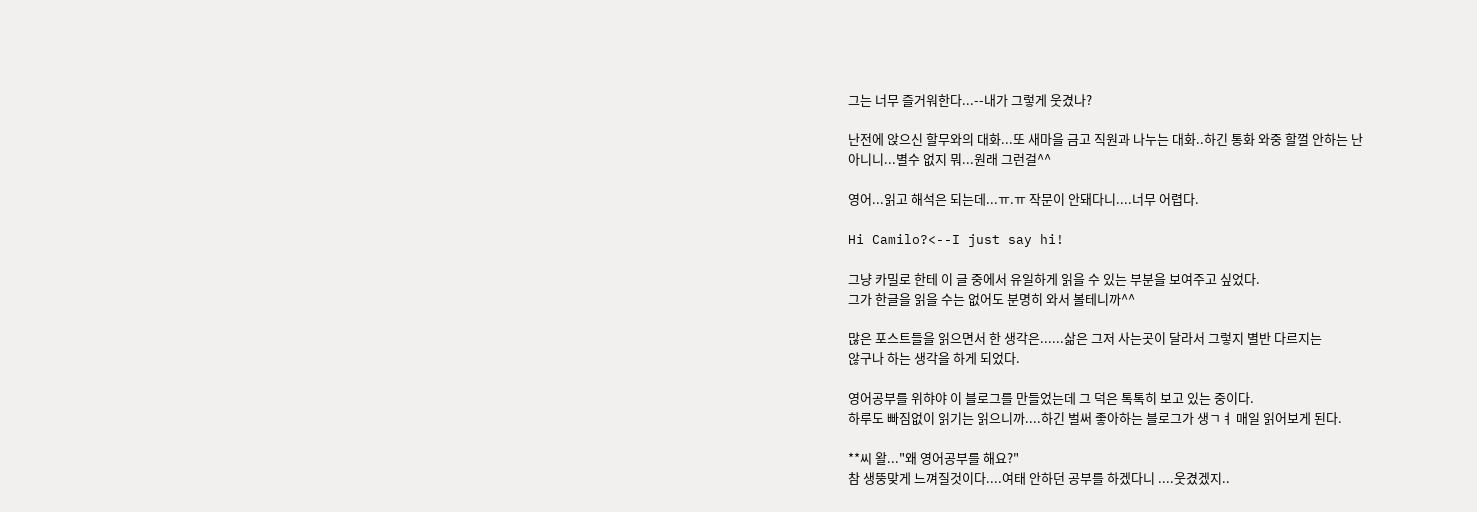그는 너무 즐거워한다...--내가 그렇게 웃겼나?

난전에 앉으신 할무와의 대화...또 새마을 금고 직원과 나누는 대화..하긴 통화 와중 할껄 안하는 난
아니니...별수 없지 뭐...원래 그런걸^^

영어...읽고 해석은 되는데...ㅠ.ㅠ 작문이 안돼다니....너무 어렵다.

Hi Camilo?<--I just say hi!

그냥 카밀로 한테 이 글 중에서 유일하게 읽을 수 있는 부분을 보여주고 싶었다.
그가 한글을 읽을 수는 없어도 분명히 와서 볼테니까^^

많은 포스트들을 읽으면서 한 생각은......삶은 그저 사는곳이 달라서 그렇지 별반 다르지는
않구나 하는 생각을 하게 되었다.

영어공부를 위햐야 이 블로그를 만들었는데 그 덕은 톡톡히 보고 있는 중이다.
하루도 빠짐없이 읽기는 읽으니까....하긴 벌써 좋아하는 블로그가 생ㄱㅕ 매일 읽어보게 된다.

**씨 왈..."왜 영어공부를 해요?"
참 생뚱맞게 느껴질것이다....여태 안하던 공부를 하겠다니 ....웃겼겠지..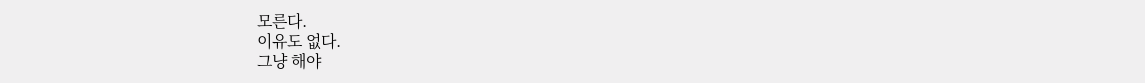모른다.
이유도 없다.
그냥 해야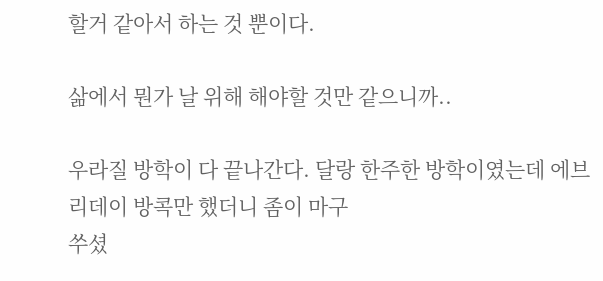할거 같아서 하는 것 뿐이다.

삶에서 뭔가 날 위해 해야할 것만 같으니까..

우라질 방학이 다 끝나간다. 달랑 한주한 방학이였는데 에브리데이 방콕만 했더니 좀이 마구
쑤셨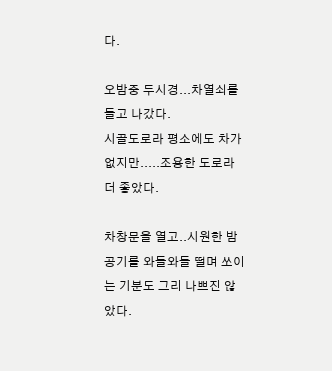다.

오밤중 두시경...차열쇠를 들고 나갔다.
시골도로라 평소에도 차가 없지만.....조용한 도로라 더 좋았다.

차창문을 열고..시원한 밤공기를 와들와들 떨며 쏘이는 기분도 그리 나쁘진 않았다.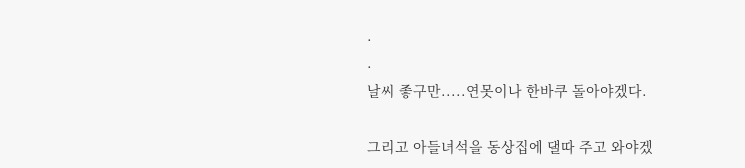.
.
날씨 좋구만.....연못이나 한바쿠 돌아야겠다.

그리고 아들녀석을 동상집에 댈따 주고 와야겠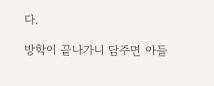다.

방학이 끝나가니 담주면 아들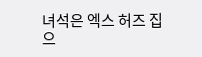녀석은 엑스 허즈 집으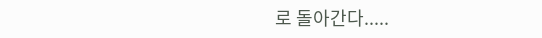로 돌아간다.....